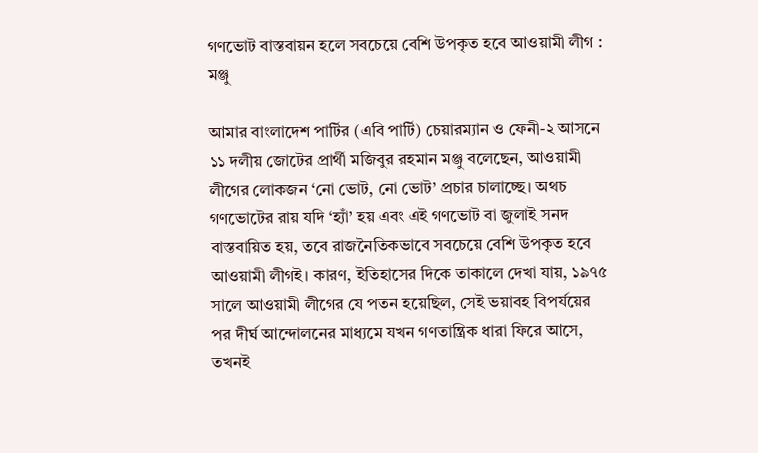গণভোট বাস্তবায়ন হলে সবচেয়ে বেশি উপকৃত হবে আওয়ামী লীগ : মঞ্জু

আমার বাংলাদেশ পার্টির (এবি পার্টি) চেয়ারম্যান ও ফেনী-২ আসনে ১১ দলীয় জোটের প্রার্থী মজিবুর রহমান মঞ্জু বলেছেন, আওয়ামী লীগের লোকজন ‘নো ভোট, নো ভোট’ প্রচার চালাচ্ছে। অথচ গণভোটের রায় যদি ‘হ্যাঁ’ হয় এবং এই গণভোট বা জুলাই সনদ বাস্তবায়িত হয়, তবে রাজনৈতিকভাবে সবচেয়ে বেশি উপকৃত হবে আওয়ামী লীগই। কারণ, ইতিহাসের দিকে তাকালে দেখা যায়, ১৯৭৫ সালে আওয়ামী লীগের যে পতন হয়েছিল, সেই ভয়াবহ বিপর্যয়ের পর দীর্ঘ আন্দোলনের মাধ্যমে যখন গণতান্ত্রিক ধারা ফিরে আসে, তখনই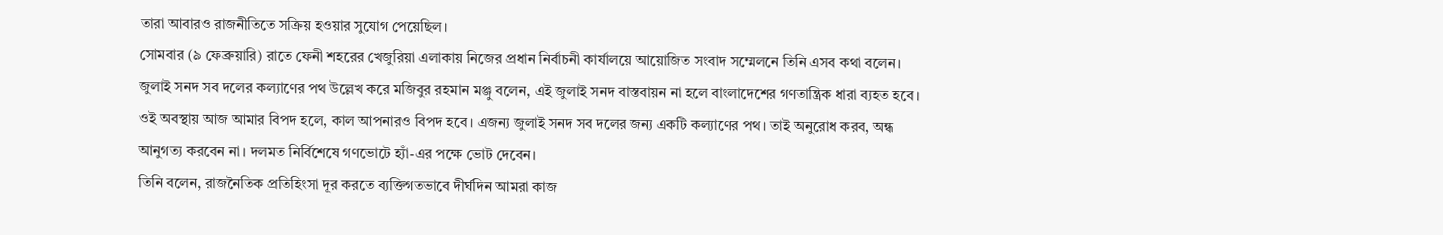তারা আবারও রাজনীতিতে সক্রিয় হওয়ার সুযোগ পেয়েছিল।
সোমবার (৯ ফেব্রুয়ারি) রাতে ফেনী শহরের খেজুরিয়া এলাকায় নিজের প্রধান নির্বাচনী কার্যালয়ে আয়োজিত সংবাদ সম্মেলনে তিনি এসব কথা বলেন।
জুলাই সনদ সব দলের কল্যাণের পথ উল্লেখ করে মজিবুর রহমান মঞ্জু বলেন, এই জুলাই সনদ বাস্তবায়ন না হলে বাংলাদেশের গণতান্ত্রিক ধারা ব্যহত হবে। ওই অবস্থায় আজ আমার বিপদ হলে, কাল আপনারও বিপদ হবে। এজন্য জুলাই সনদ সব দলের জন্য একটি কল্যাণের পথ। তাই অনুরোধ করব, অন্ধ আনুগত্য করবেন না। দলমত নির্বিশেষে গণভোটে হ্যাঁ-এর পক্ষে ভোট দেবেন।
তিনি বলেন, রাজনৈতিক প্রতিহিংসা দূর করতে ব্যক্তিগতভাবে দীর্ঘদিন আমরা কাজ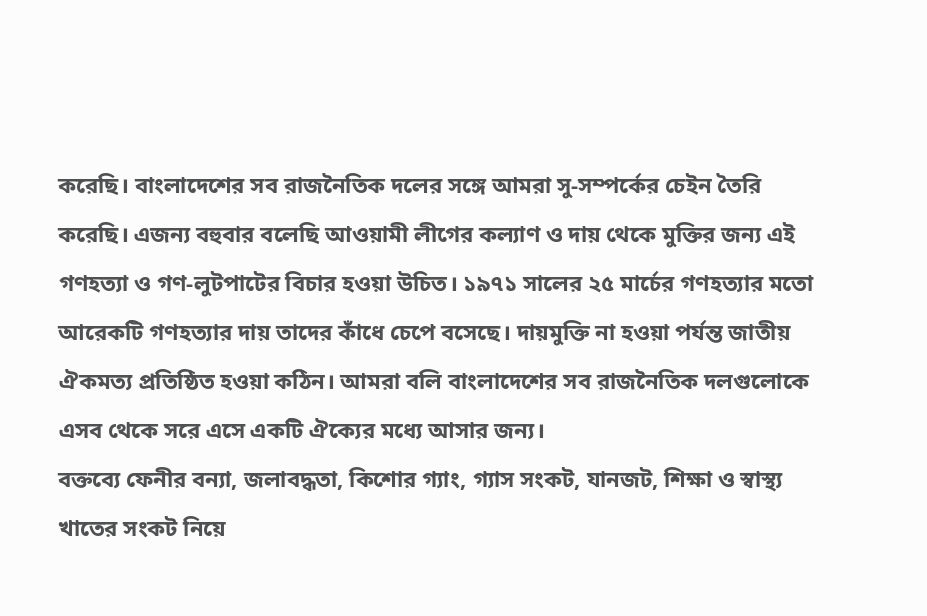করেছি। বাংলাদেশের সব রাজনৈতিক দলের সঙ্গে আমরা সু-সম্পর্কের চেইন তৈরি করেছি। এজন্য বহুবার বলেছি আওয়ামী লীগের কল্যাণ ও দায় থেকে মুক্তির জন্য এই গণহত্যা ও গণ-লুটপাটের বিচার হওয়া উচিত। ১৯৭১ সালের ২৫ মার্চের গণহত্যার মতো আরেকটি গণহত্যার দায় তাদের কাঁধে চেপে বসেছে। দায়মুক্তি না হওয়া পর্যন্ত জাতীয় ঐকমত্য প্রতিষ্ঠিত হওয়া কঠিন। আমরা বলি বাংলাদেশের সব রাজনৈতিক দলগুলোকে এসব থেকে সরে এসে একটি ঐক্যের মধ্যে আসার জন্য।
বক্তব্যে ফেনীর বন্যা, জলাবদ্ধতা, কিশোর গ্যাং, গ্যাস সংকট, যানজট, শিক্ষা ও স্বাস্থ্য খাতের সংকট নিয়ে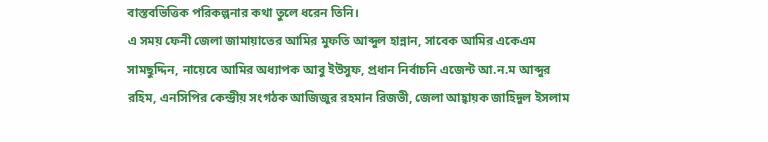বাস্তবভিত্তিক পরিকল্পনার কথা তুলে ধরেন তিনি।
এ সময় ফেনী জেলা জামায়াতের আমির মুফতি আব্দুল হান্নান, সাবেক আমির একেএম সামছুদ্দিন, নায়েবে আমির অধ্যাপক আবু ইউসুফ, প্রধান নির্বাচনি এজেন্ট আ.ন.ম আব্দুর রহিম, এনসিপির কেন্দ্রীয় সংগঠক আজিজুর রহমান রিজভী, জেলা আহ্বায়ক জাহিদুল ইসলাম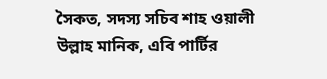সৈকত, সদস্য সচিব শাহ ওয়ালী উল্লাহ মানিক, এবি পার্টির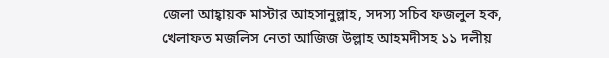জেলা আহ্বায়ক মাস্টার আহসানুল্লাহ, সদস্য সচিব ফজলুল হক, খেলাফত মজলিস নেতা আজিজ উল্লাহ আহমদীসহ ১১ দলীয়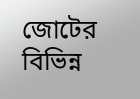জোটের বিভিন্ন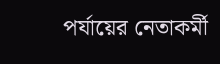পর্যায়ের নেতাকর্মী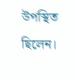উপস্থিত ছিলেন।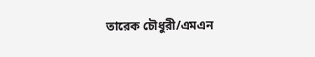তারেক চৌধুরী/এমএন